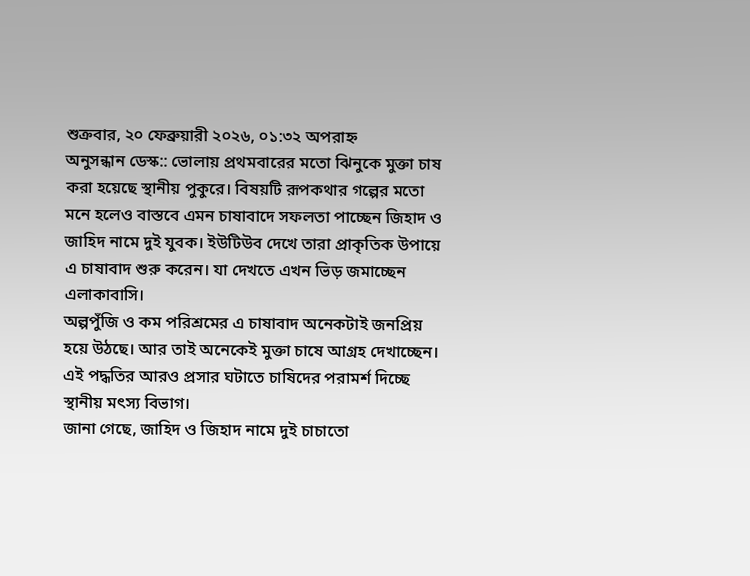শুক্রবার, ২০ ফেব্রুয়ারী ২০২৬, ০১:৩২ অপরাহ্ন
অনুসন্ধান ডেস্ক:: ভোলায় প্রথমবারের মতো ঝিনুকে মুক্তা চাষ করা হয়েছে স্থানীয় পুকুরে। বিষয়টি রূপকথার গল্পের মতো মনে হলেও বাস্তবে এমন চাষাবাদে সফলতা পাচ্ছেন জিহাদ ও জাহিদ নামে দুই যুবক। ইউটিউব দেখে তারা প্রাকৃতিক উপায়ে এ চাষাবাদ শুরু করেন। যা দেখতে এখন ভিড় জমাচ্ছেন এলাকাবাসি।
অল্পপুঁজি ও কম পরিশ্রমের এ চাষাবাদ অনেকটাই জনপ্রিয় হয়ে উঠছে। আর তাই অনেকেই মুক্তা চাষে আগ্রহ দেখাচ্ছেন। এই পদ্ধতির আরও প্রসার ঘটাতে চাষিদের পরামর্শ দিচ্ছে স্থানীয় মৎস্য বিভাগ।
জানা গেছে, জাহিদ ও জিহাদ নামে দুই চাচাতো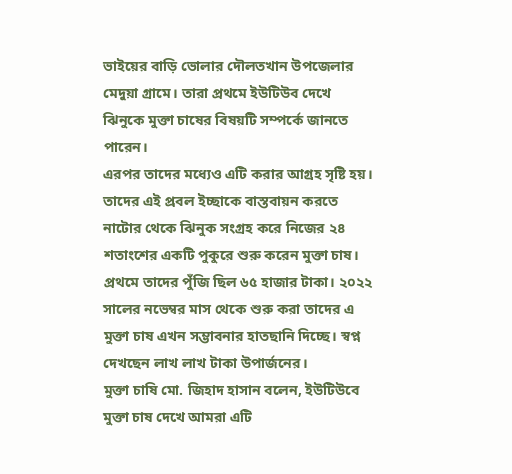ভাইয়ের বাড়ি ভোলার দৌলতখান উপজেলার মেদুয়া গ্রামে। তারা প্রথমে ইউটিউব দেখে ঝিনুকে মুক্তা চাষের বিষয়টি সম্পর্কে জানতে পারেন।
এরপর তাদের মধ্যেও এটি করার আগ্রহ সৃষ্টি হয়। তাদের এই প্রবল ইচ্ছাকে বাস্তবায়ন করতে নাটোর থেকে ঝিনুক সংগ্রহ করে নিজের ২৪ শতাংশের একটি পুকুরে শুরু করেন মুক্তা চাষ।
প্রথমে তাদের পুঁজি ছিল ৬৫ হাজার টাকা। ২০২২ সালের নভেম্বর মাস থেকে শুরু করা তাদের এ মুক্তা চাষ এখন সম্ভাবনার হাতছানি দিচ্ছে। স্বপ্ন দেখছেন লাখ লাখ টাকা উপার্জনের।
মুক্তা চাষি মো. জিহাদ হাসান বলেন, ইউটিউবে মুক্তা চাষ দেখে আমরা এটি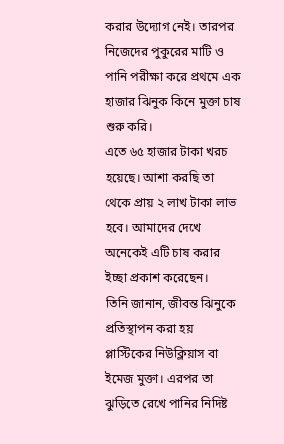করার উদ্যোগ নেই। তারপর নিজেদের পুকুরের মাটি ও পানি পরীক্ষা করে প্রথমে এক হাজার ঝিনুক কিনে মুক্তা চাষ শুরু করি।
এতে ৬৫ হাজার টাকা খরচ হয়েছে। আশা করছি তা থেকে প্রায় ২ লাখ টাকা লাভ হবে। আমাদের দেখে অনেকেই এটি চাষ করার ইচ্ছা প্রকাশ করেছেন।
তিনি জানান, জীবন্ত ঝিনুকে প্রতিস্থাপন করা হয় প্লাস্টিকের নিউক্লিয়াস বা ইমেজ মুক্তা। এরপর তা ঝুড়িতে রেখে পানির নিদিষ্ট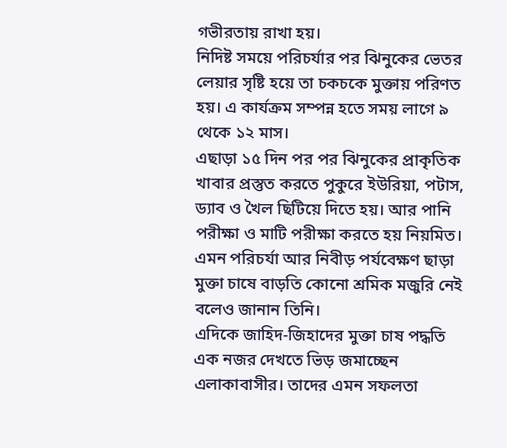গভীরতায় রাখা হয়।
নিদিষ্ট সময়ে পরিচর্যার পর ঝিনুকের ভেতর লেয়ার সৃষ্টি হয়ে তা চকচকে মুক্তায় পরিণত হয়। এ কার্যক্রম সম্পন্ন হতে সময় লাগে ৯ থেকে ১২ মাস।
এছাড়া ১৫ দিন পর পর ঝিনুকের প্রাকৃতিক খাবার প্রস্তুত করতে পুকুরে ইউরিয়া, পটাস, ড্যাব ও খৈল ছিটিয়ে দিতে হয়। আর পানি পরীক্ষা ও মাটি পরীক্ষা করতে হয় নিয়মিত। এমন পরিচর্যা আর নিবীড় পর্যবেক্ষণ ছাড়া মুক্তা চাষে বাড়তি কোনো শ্রমিক মজুরি নেই বলেও জানান তিনি।
এদিকে জাহিদ-জিহাদের মুক্তা চাষ পদ্ধতি এক নজর দেখতে ভিড় জমাচ্ছেন এলাকাবাসীর। তাদের এমন সফলতা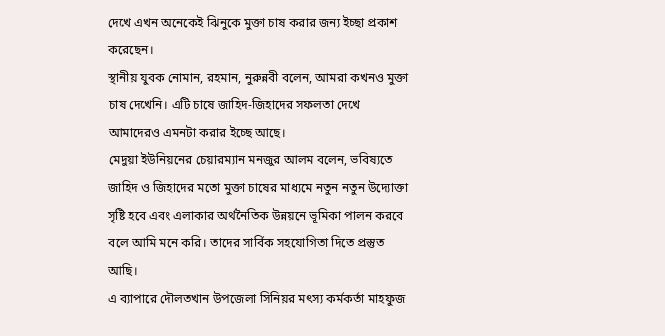দেখে এখন অনেকেই ঝিনুকে মুক্তা চাষ করার জন্য ইচ্ছা প্রকাশ করেছেন।
স্থানীয় যুবক নোমান, রহমান, নুরুন্নবী বলেন, আমরা কখনও মুক্তা চাষ দেখেনি। এটি চাষে জাহিদ-জিহাদের সফলতা দেখে আমাদেরও এমনটা করার ইচ্ছে আছে।
মেদুয়া ইউনিয়নের চেয়ারম্যান মনজুর আলম বলেন, ভবিষ্যতে জাহিদ ও জিহাদের মতো মুক্তা চাষের মাধ্যমে নতুন নতুন উদ্যোক্তা সৃষ্টি হবে এবং এলাকার অর্থনৈতিক উন্নয়নে ভূমিকা পালন করবে বলে আমি মনে করি। তাদের সার্বিক সহযোগিতা দিতে প্রস্তুত আছি।
এ ব্যাপারে দৌলতখান উপজেলা সিনিয়র মৎস্য কর্মকর্তা মাহফুজ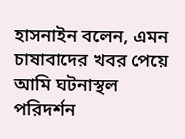হাসনাইন বলেন, এমন চাষাবাদের খবর পেয়ে আমি ঘটনাস্থল পরিদর্শন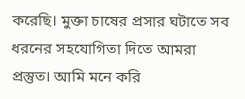করেছি। মুক্তা চাষের প্রসার ঘটাতে সব ধরনের সহযোগিতা দিতে আমরা প্রস্তুত। আমি মনে করি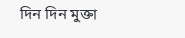দিন দিন মুক্তা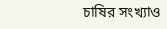চাষির সংখ্যাও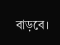বাড়বে।